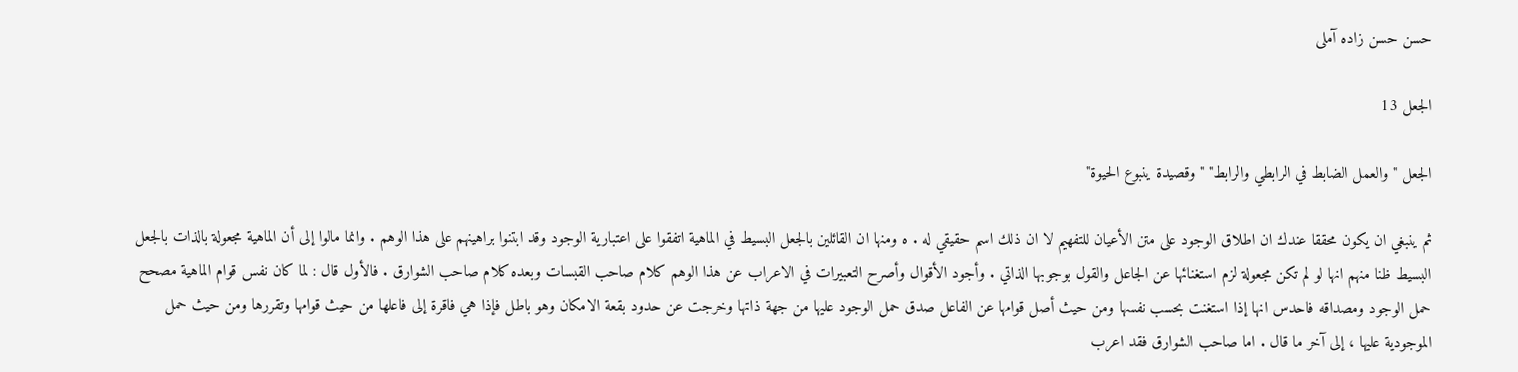حسن حسن زاده آملى

الجعل 13

الجعل "والعمل الضابط في الرابطي والرابط" "وقصيدة ينبوع الحيوة"

ثم ينبغي ان يكون محققا عندك ان اطلاق الوجود على متن الأعيان للتفهيم لا ان ذلك اسم حقيقي له . ه ومنها ان القائلين بالجعل البسيط في الماهية اتفقوا على اعتبارية الوجود وقد ابتنوا براهينهم على هذا الوهم . وانما مالوا إلى أن الماهية مجعولة بالذات بالجعل البسيط ظنا منهم انها لو لم تكن مجعولة لزم استغنائها عن الجاعل والقول بوجوبها الذاتي . وأجود الأقوال وأصرح التعبيرات في الاعراب عن هذا الوهم كلام صاحب القبسات وبعده كلام صاحب الشوارق . فالأول قال : لما كان نفس قوام الماهية مصحح حمل الوجود ومصداقه فاحدس انها إذا استغنت بحسب نفسها ومن حيث أصل قوامها عن الفاعل صدق حمل الوجود عليها من جهة ذاتها وخرجت عن حدود بقعة الامكان وهو باطل فإذا هي فاقرة إلى فاعلها من حيث قوامها وتقررها ومن حيث حمل الموجودية عليها ، إلى آخر ما قال . اما صاحب الشوارق فقد اعرب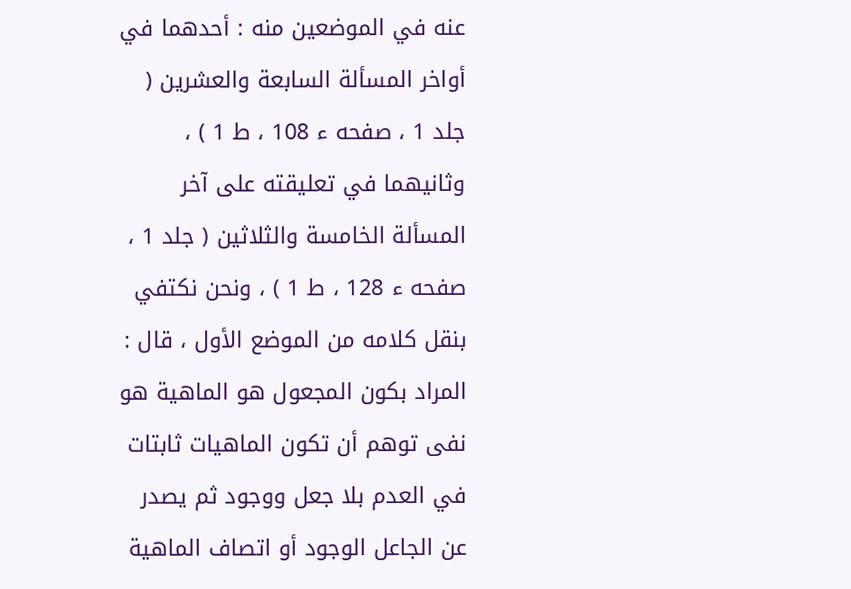عنه في الموضعين منه : أحدهما في أواخر المسألة السابعة والعشرين ( جلد 1 ، صفحه ء 108 ، ط 1 ) ، وثانيهما في تعليقته على آخر المسألة الخامسة والثلاثين ( جلد 1 ، صفحه ء 128 ، ط 1 ) ، ونحن نكتفي بنقل كلامه من الموضع الأول ، قال : المراد بكون المجعول هو الماهية هو نفى توهم أن تكون الماهيات ثابتات في العدم بلا جعل ووجود ثم يصدر عن الجاعل الوجود أو اتصاف الماهية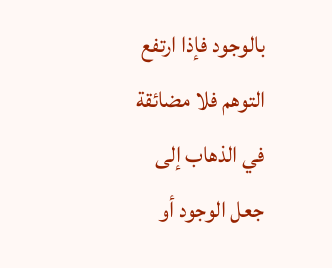بالوجود فإذا ارتفع التوهم فلا مضائقة في الذهاب إلى جعل الوجود أو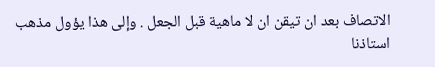الاتصاف بعد ان تيقن ان لا ماهية قبل الجعل . وإلى هذا يؤول مذهب استاذنا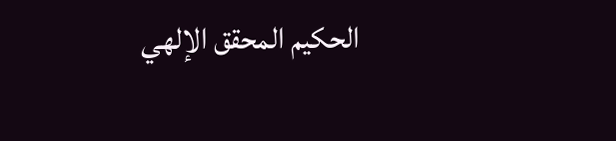الحكيم المحقق الإلهي